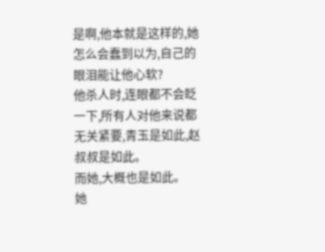是啊,他本就是这样的,她怎么会蠢到以为,自己的眼泪能让他心软?
他杀人时,连眼都不会眨一下,所有人对他来说都无关紧要,青玉是如此,赵叔叔是如此。
而她,大概也是如此。
她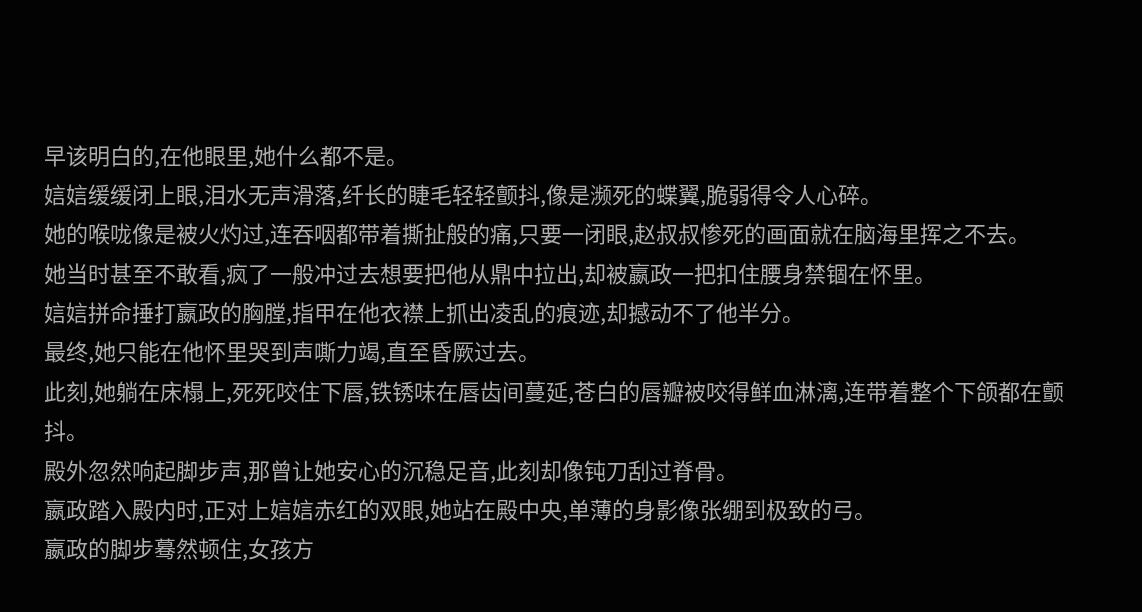早该明白的,在他眼里,她什么都不是。
娮娮缓缓闭上眼,泪水无声滑落,纤长的睫毛轻轻颤抖,像是濒死的蝶翼,脆弱得令人心碎。
她的喉咙像是被火灼过,连吞咽都带着撕扯般的痛,只要一闭眼,赵叔叔惨死的画面就在脑海里挥之不去。
她当时甚至不敢看,疯了一般冲过去想要把他从鼎中拉出,却被嬴政一把扣住腰身禁锢在怀里。
娮娮拼命捶打嬴政的胸膛,指甲在他衣襟上抓出凌乱的痕迹,却撼动不了他半分。
最终,她只能在他怀里哭到声嘶力竭,直至昏厥过去。
此刻,她躺在床榻上,死死咬住下唇,铁锈味在唇齿间蔓延,苍白的唇瓣被咬得鲜血淋漓,连带着整个下颌都在颤抖。
殿外忽然响起脚步声,那曾让她安心的沉稳足音,此刻却像钝刀刮过脊骨。
嬴政踏入殿内时,正对上娮娮赤红的双眼,她站在殿中央,单薄的身影像张绷到极致的弓。
嬴政的脚步蓦然顿住,女孩方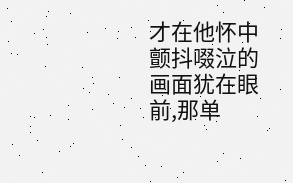才在他怀中颤抖啜泣的画面犹在眼前,那单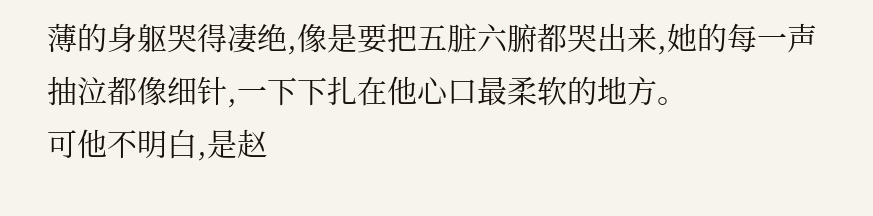薄的身躯哭得凄绝,像是要把五脏六腑都哭出来,她的每一声抽泣都像细针,一下下扎在他心口最柔软的地方。
可他不明白,是赵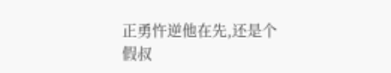正勇忤逆他在先,还是个假叔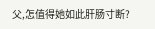父,怎值得她如此肝肠寸断?